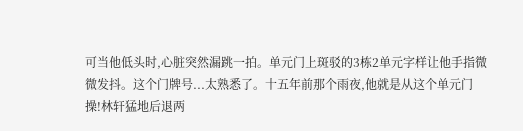可当他低头时,心脏突然漏跳一拍。单元门上斑驳的3栋2单元字样让他手指微微发抖。这个门牌号...太熟悉了。十五年前那个雨夜,他就是从这个单元门
操!林轩猛地后退两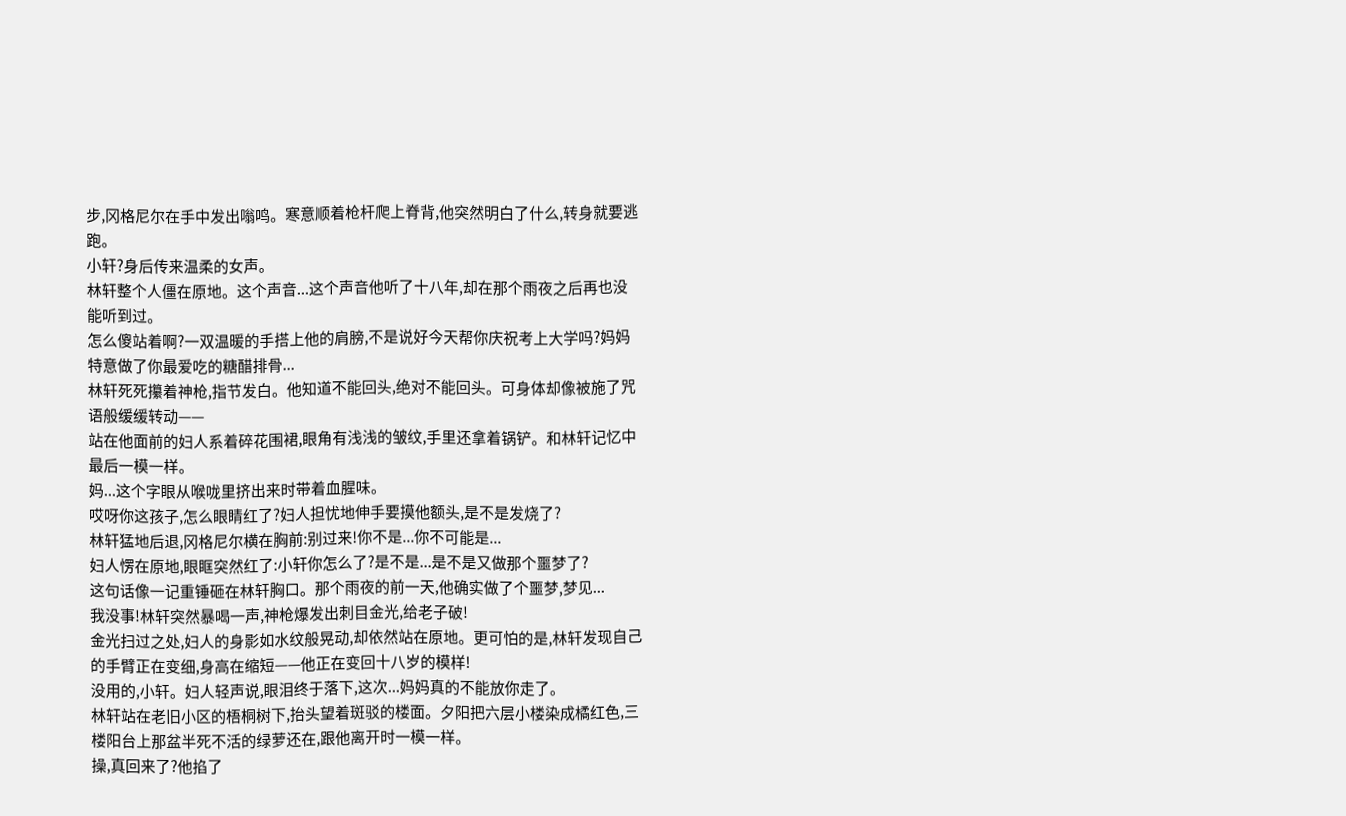步,冈格尼尔在手中发出嗡鸣。寒意顺着枪杆爬上脊背,他突然明白了什么,转身就要逃跑。
小轩?身后传来温柔的女声。
林轩整个人僵在原地。这个声音...这个声音他听了十八年,却在那个雨夜之后再也没能听到过。
怎么傻站着啊?一双温暖的手搭上他的肩膀,不是说好今天帮你庆祝考上大学吗?妈妈特意做了你最爱吃的糖醋排骨...
林轩死死攥着神枪,指节发白。他知道不能回头,绝对不能回头。可身体却像被施了咒语般缓缓转动——
站在他面前的妇人系着碎花围裙,眼角有浅浅的皱纹,手里还拿着锅铲。和林轩记忆中最后一模一样。
妈...这个字眼从喉咙里挤出来时带着血腥味。
哎呀你这孩子,怎么眼睛红了?妇人担忧地伸手要摸他额头,是不是发烧了?
林轩猛地后退,冈格尼尔横在胸前:别过来!你不是...你不可能是...
妇人愣在原地,眼眶突然红了:小轩你怎么了?是不是...是不是又做那个噩梦了?
这句话像一记重锤砸在林轩胸口。那个雨夜的前一天,他确实做了个噩梦,梦见...
我没事!林轩突然暴喝一声,神枪爆发出刺目金光,给老子破!
金光扫过之处,妇人的身影如水纹般晃动,却依然站在原地。更可怕的是,林轩发现自己的手臂正在变细,身高在缩短——他正在变回十八岁的模样!
没用的,小轩。妇人轻声说,眼泪终于落下,这次...妈妈真的不能放你走了。
林轩站在老旧小区的梧桐树下,抬头望着斑驳的楼面。夕阳把六层小楼染成橘红色,三楼阳台上那盆半死不活的绿萝还在,跟他离开时一模一样。
操,真回来了?他掐了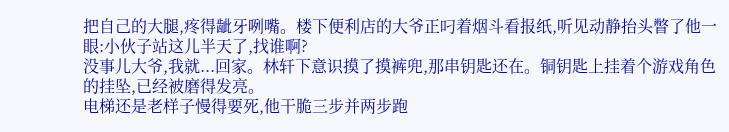把自己的大腿,疼得龇牙咧嘴。楼下便利店的大爷正叼着烟斗看报纸,听见动静抬头瞥了他一眼:小伙子站这儿半天了,找谁啊?
没事儿大爷,我就...回家。林轩下意识摸了摸裤兜,那串钥匙还在。铜钥匙上挂着个游戏角色的挂坠,已经被磨得发亮。
电梯还是老样子慢得要死,他干脆三步并两步跑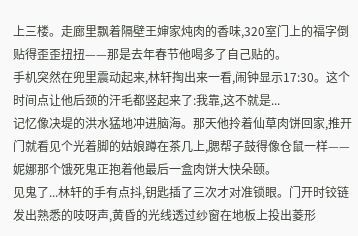上三楼。走廊里飘着隔壁王婶家炖肉的香味,320室门上的福字倒贴得歪歪扭扭——那是去年春节他喝多了自己贴的。
手机突然在兜里震动起来,林轩掏出来一看,闹钟显示17:30。这个时间点让他后颈的汗毛都竖起来了:我靠,这不就是...
记忆像决堤的洪水猛地冲进脑海。那天他拎着仙草肉饼回家,推开门就看见个光着脚的姑娘蹲在茶几上,腮帮子鼓得像仓鼠一样——妮娜那个饿死鬼正抱着他最后一盒肉饼大快朵颐。
见鬼了...林轩的手有点抖,钥匙插了三次才对准锁眼。门开时铰链发出熟悉的吱呀声,黄昏的光线透过纱窗在地板上投出菱形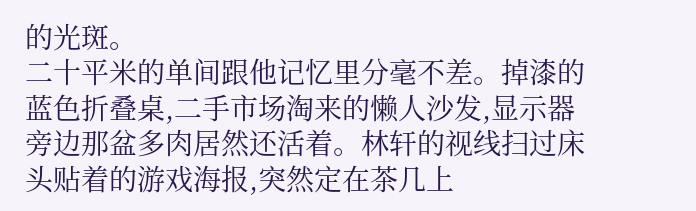的光斑。
二十平米的单间跟他记忆里分毫不差。掉漆的蓝色折叠桌,二手市场淘来的懒人沙发,显示器旁边那盆多肉居然还活着。林轩的视线扫过床头贴着的游戏海报,突然定在茶几上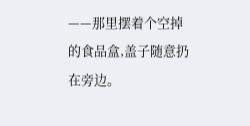——那里摆着个空掉的食品盒,盖子随意扔在旁边。